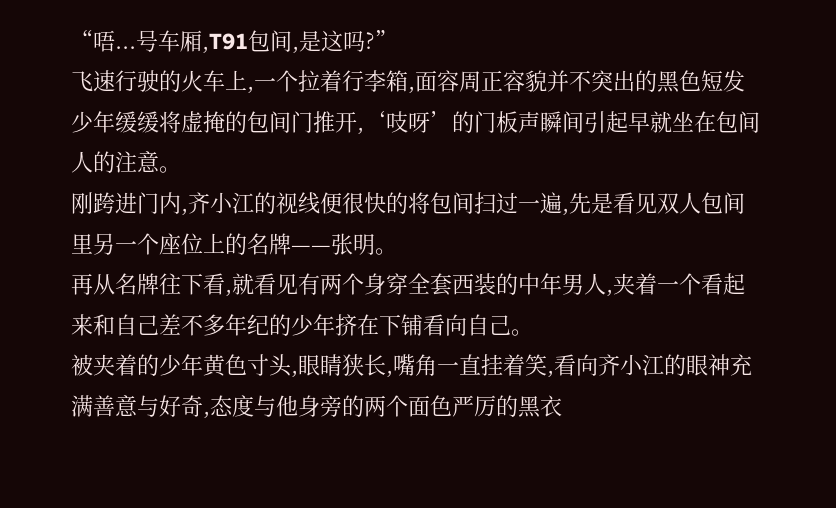“唔...号车厢,T91包间,是这吗?”
飞速行驶的火车上,一个拉着行李箱,面容周正容貌并不突出的黑色短发少年缓缓将虚掩的包间门推开,‘吱呀’的门板声瞬间引起早就坐在包间人的注意。
刚跨进门内,齐小江的视线便很快的将包间扫过一遍,先是看见双人包间里另一个座位上的名牌——张明。
再从名牌往下看,就看见有两个身穿全套西装的中年男人,夹着一个看起来和自己差不多年纪的少年挤在下铺看向自己。
被夹着的少年黄色寸头,眼睛狭长,嘴角一直挂着笑,看向齐小江的眼神充满善意与好奇,态度与他身旁的两个面色严厉的黑衣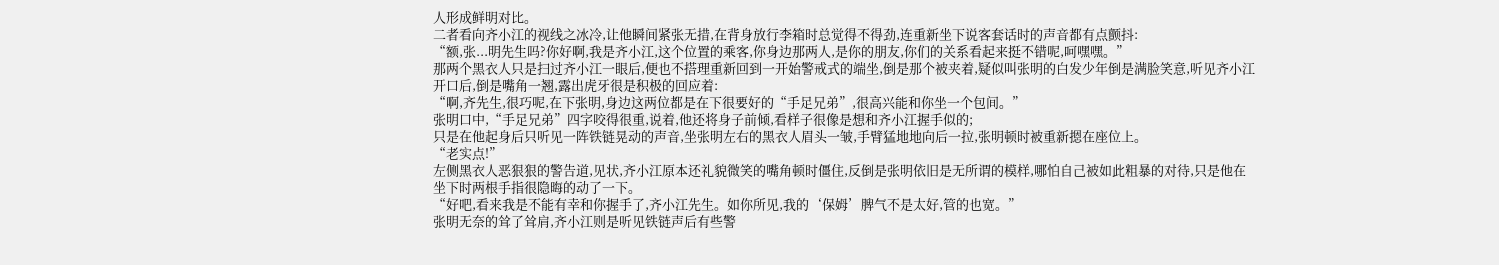人形成鲜明对比。
二者看向齐小江的视线之冰冷,让他瞬间紧张无措,在背身放行李箱时总觉得不得劲,连重新坐下说客套话时的声音都有点颤抖:
“额,张...明先生吗?你好啊,我是齐小江,这个位置的乘客,你身边那两人,是你的朋友,你们的关系看起来挺不错呢,呵嘿嘿。”
那两个黑衣人只是扫过齐小江一眼后,便也不搭理重新回到一开始警戒式的端坐,倒是那个被夹着,疑似叫张明的白发少年倒是满脸笑意,听见齐小江开口后,倒是嘴角一翘,露出虎牙很是积极的回应着:
“啊,齐先生,很巧呢,在下张明,身边这两位都是在下很要好的“手足兄弟”,很高兴能和你坐一个包间。”
张明口中,“手足兄弟”四字咬得很重,说着,他还将身子前倾,看样子很像是想和齐小江握手似的;
只是在他起身后只听见一阵铁链晃动的声音,坐张明左右的黑衣人眉头一皱,手臂猛地地向后一拉,张明顿时被重新摁在座位上。
“老实点!”
左侧黑衣人恶狠狠的警告道,见状,齐小江原本还礼貌微笑的嘴角顿时僵住,反倒是张明依旧是无所谓的模样,哪怕自己被如此粗暴的对待,只是他在坐下时两根手指很隐晦的动了一下。
“好吧,看来我是不能有幸和你握手了,齐小江先生。如你所见,我的‘保姆’脾气不是太好,管的也宽。”
张明无奈的耸了耸肩,齐小江则是听见铁链声后有些警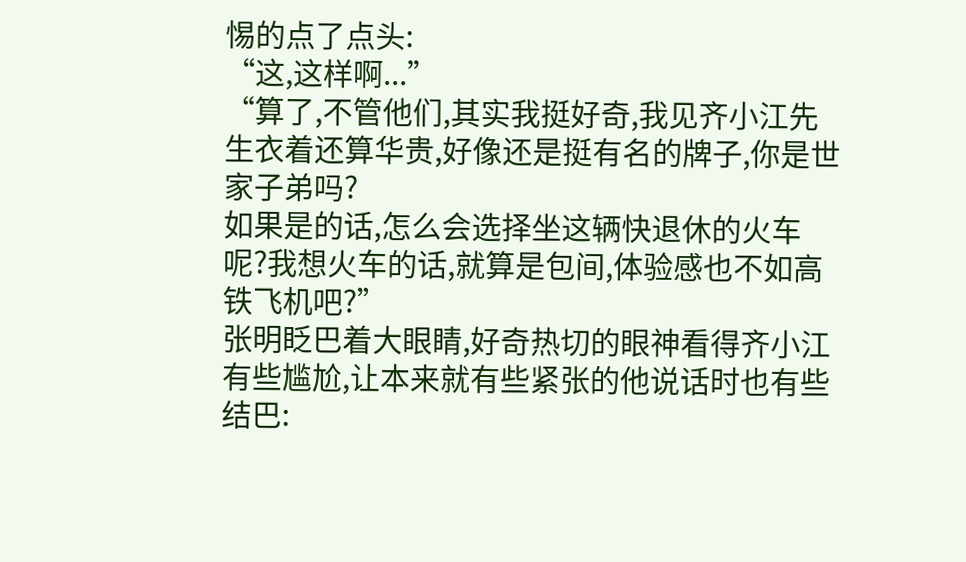惕的点了点头:
“这,这样啊...”
“算了,不管他们,其实我挺好奇,我见齐小江先生衣着还算华贵,好像还是挺有名的牌子,你是世家子弟吗?
如果是的话,怎么会选择坐这辆快退休的火车呢?我想火车的话,就算是包间,体验感也不如高铁飞机吧?”
张明眨巴着大眼睛,好奇热切的眼神看得齐小江有些尴尬,让本来就有些紧张的他说话时也有些结巴: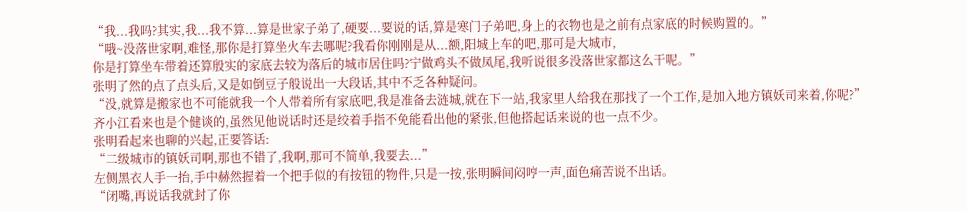“我...我吗?其实,我...我不算...算是世家子弟了,硬要...要说的话,算是寒门子弟吧,身上的衣物也是之前有点家底的时候购置的。”
“哦~没落世家啊,难怪,那你是打算坐火车去哪呢?我看你刚刚是从...额,阳城上车的吧,那可是大城市,
你是打算坐车带着还算殷实的家底去较为落后的城市居住吗?宁做鸡头不做凤尾,我听说很多没落世家都这么干呢。”
张明了然的点了点头后,又是如倒豆子般说出一大段话,其中不乏各种疑问。
“没,就算是搬家也不可能就我一个人带着所有家底吧,我是准备去涟城,就在下一站,我家里人给我在那找了一个工作,是加入地方镇妖司来着,你呢?”
齐小江看来也是个健谈的,虽然见他说话时还是绞着手指不免能看出他的紧张,但他搭起话来说的也一点不少。
张明看起来也聊的兴起,正要答话:
“二级城市的镇妖司啊,那也不错了,我啊,那可不简单,我要去...”
左侧黑衣人手一抬,手中赫然握着一个把手似的有按钮的物件,只是一按,张明瞬间闷哼一声,面色痛苦说不出话。
“闭嘴,再说话我就封了你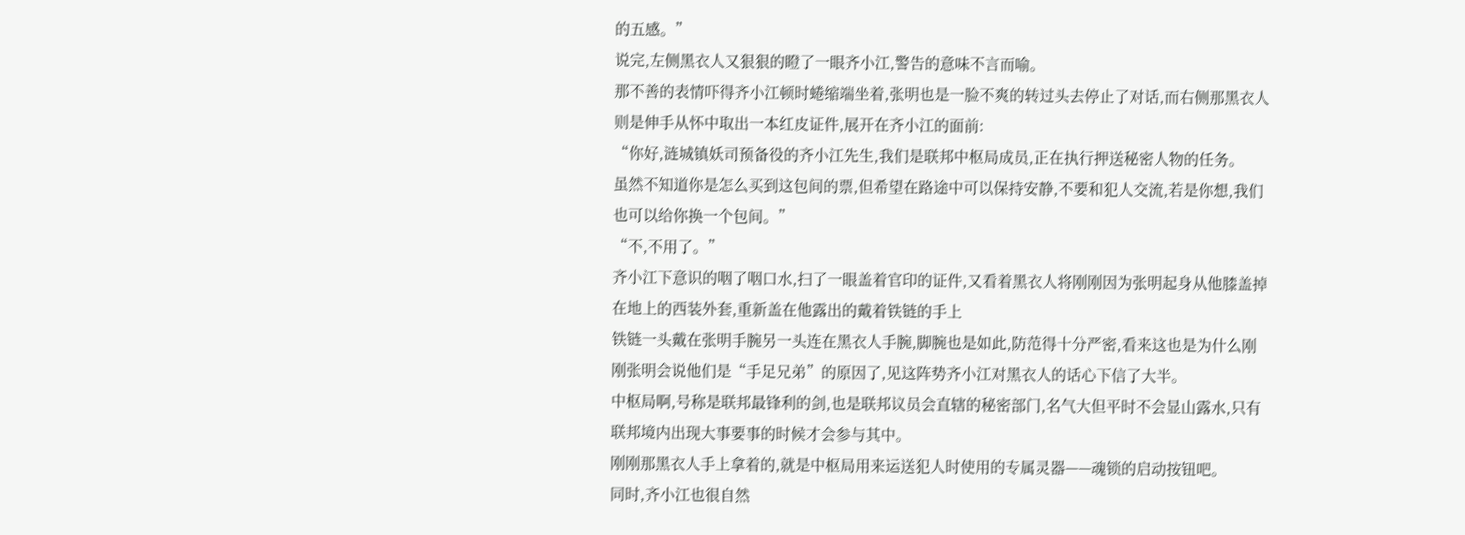的五感。”
说完,左侧黑衣人又狠狠的瞪了一眼齐小江,警告的意味不言而喻。
那不善的表情吓得齐小江顿时蜷缩端坐着,张明也是一脸不爽的转过头去停止了对话,而右侧那黑衣人则是伸手从怀中取出一本红皮证件,展开在齐小江的面前:
“你好,涟城镇妖司预备役的齐小江先生,我们是联邦中枢局成员,正在执行押送秘密人物的任务。
虽然不知道你是怎么买到这包间的票,但希望在路途中可以保持安静,不要和犯人交流,若是你想,我们也可以给你换一个包间。”
“不,不用了。”
齐小江下意识的咽了咽口水,扫了一眼盖着官印的证件,又看着黑衣人将刚刚因为张明起身从他膝盖掉在地上的西装外套,重新盖在他露出的戴着铁链的手上
铁链一头戴在张明手腕另一头连在黑衣人手腕,脚腕也是如此,防范得十分严密,看来这也是为什么刚刚张明会说他们是“手足兄弟”的原因了,见这阵势齐小江对黑衣人的话心下信了大半。
中枢局啊,号称是联邦最锋利的剑,也是联邦议员会直辖的秘密部门,名气大但平时不会显山露水,只有联邦境内出现大事要事的时候才会参与其中。
刚刚那黑衣人手上拿着的,就是中枢局用来运送犯人时使用的专属灵器——魂锁的启动按钮吧。
同时,齐小江也很自然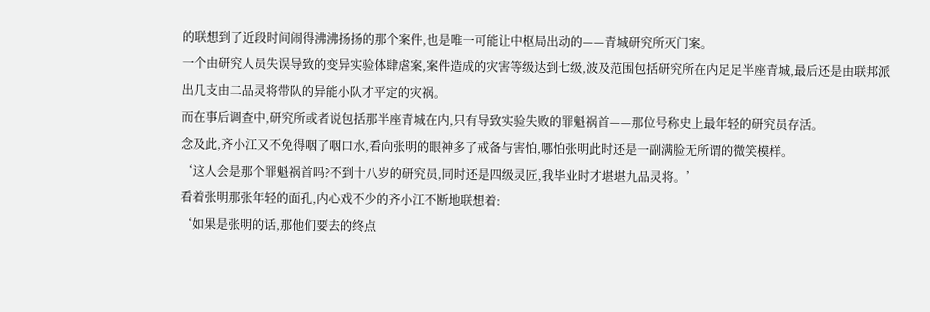的联想到了近段时间闹得沸沸扬扬的那个案件,也是唯一可能让中枢局出动的——青城研究所灭门案。
一个由研究人员失误导致的变异实验体肆虐案,案件造成的灾害等级达到七级,波及范围包括研究所在内足足半座青城,最后还是由联邦派出几支由二品灵将带队的异能小队才平定的灾祸。
而在事后调查中,研究所或者说包括那半座青城在内,只有导致实验失败的罪魁祸首——那位号称史上最年轻的研究员存活。
念及此,齐小江又不免得咽了咽口水,看向张明的眼神多了戒备与害怕,哪怕张明此时还是一副满脸无所谓的微笑模样。
‘这人会是那个罪魁祸首吗?不到十八岁的研究员,同时还是四级灵匠,我毕业时才堪堪九品灵将。’
看着张明那张年轻的面孔,内心戏不少的齐小江不断地联想着:
‘如果是张明的话,那他们要去的终点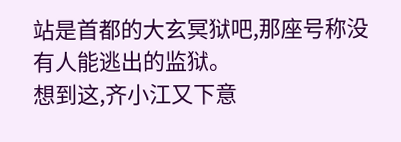站是首都的大玄冥狱吧,那座号称没有人能逃出的监狱。
想到这,齐小江又下意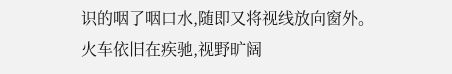识的咽了咽口水,随即又将视线放向窗外。
火车依旧在疾驰,视野旷阔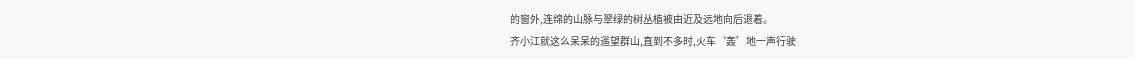的窗外,连绵的山脉与翠绿的树丛植被由近及远地向后退着。
齐小江就这么呆呆的遥望群山,直到不多时,火车‘轰’地一声行驶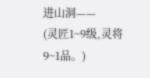进山洞——
(灵匠1~9级,灵将9~1品。)